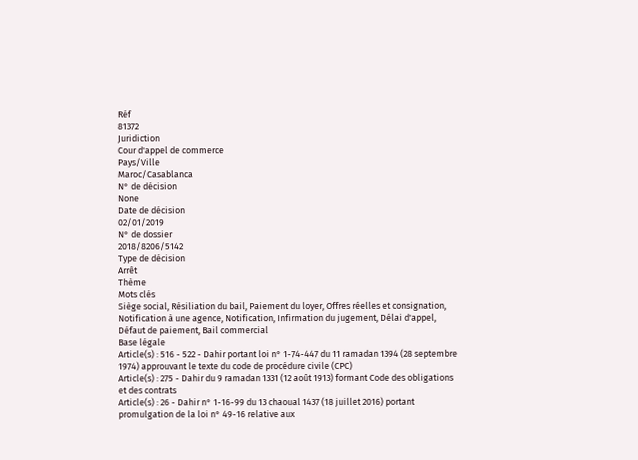Réf
81372
Juridiction
Cour d'appel de commerce
Pays/Ville
Maroc/Casablanca
N° de décision
None
Date de décision
02/01/2019
N° de dossier
2018/8206/5142
Type de décision
Arrêt
Thème
Mots clés
Siège social, Résiliation du bail, Paiement du loyer, Offres réelles et consignation, Notification à une agence, Notification, Infirmation du jugement, Délai d'appel, Défaut de paiement, Bail commercial
Base légale
Article(s) : 516 - 522 - Dahir portant loi n° 1-74-447 du 11 ramadan 1394 (28 septembre 1974) approuvant le texte du code de procédure civile (CPC)
Article(s) : 275 - Dahir du 9 ramadan 1331 (12 août 1913) formant Code des obligations et des contrats
Article(s) : 26 - Dahir n° 1-16-99 du 13 chaoual 1437 (18 juillet 2016) portant promulgation de la loi n° 49-16 relative aux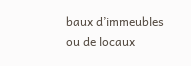baux d’immeubles ou de locaux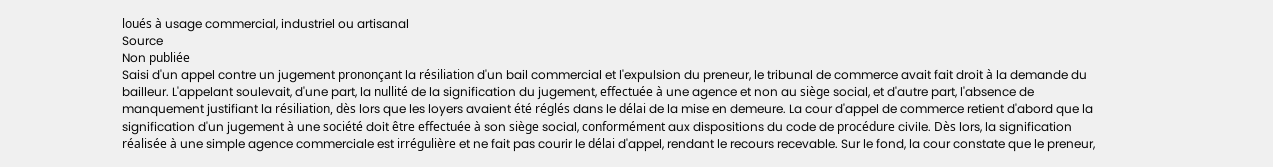loués à usage commercial, industriel ou artisanal
Source
Non publiée
Saisi d'un appel contre un jugement prononçant la résiliation d'un bail commercial et l'expulsion du preneur, le tribunal de commerce avait fait droit à la demande du bailleur. L'appelant soulevait, d'une part, la nullité de la signification du jugement, effectuée à une agence et non au siège social, et d'autre part, l'absence de manquement justifiant la résiliation, dès lors que les loyers avaient été réglés dans le délai de la mise en demeure. La cour d'appel de commerce retient d'abord que la signification d'un jugement à une société doit être effectuée à son siège social, conformément aux dispositions du code de procédure civile. Dès lors, la signification réalisée à une simple agence commerciale est irrégulière et ne fait pas courir le délai d'appel, rendant le recours recevable. Sur le fond, la cour constate que le preneur,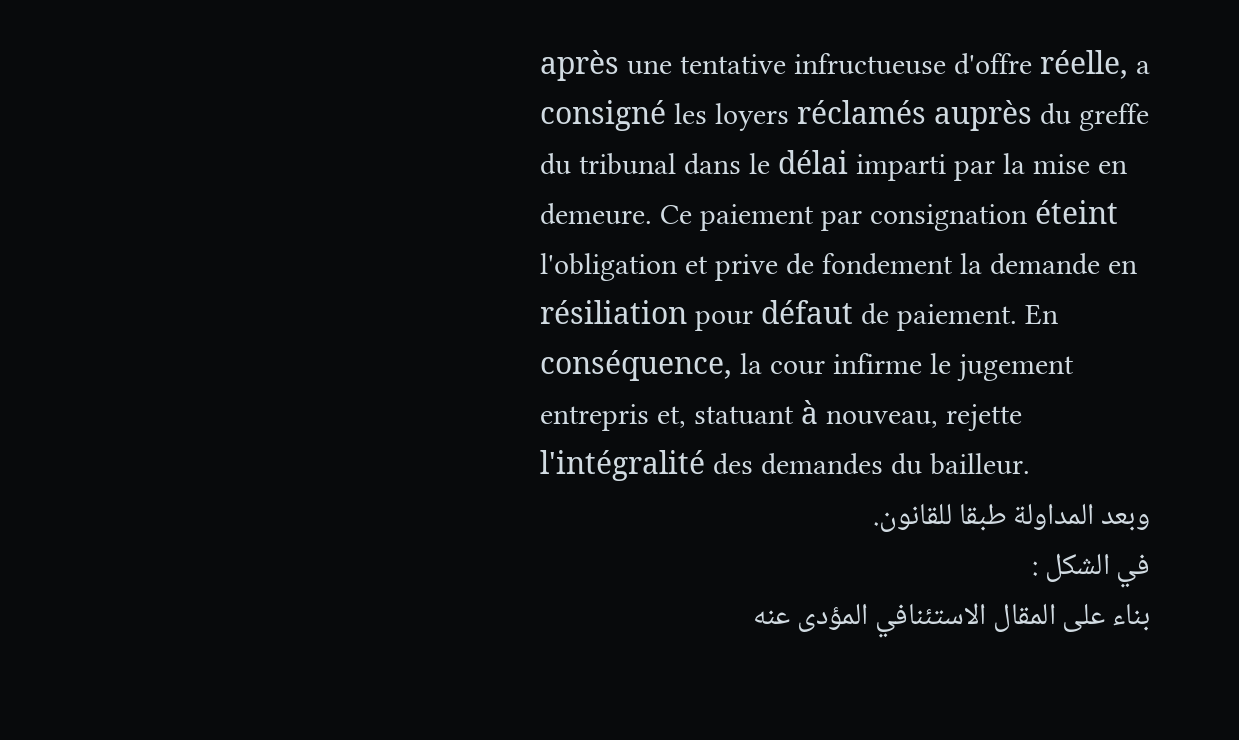après une tentative infructueuse d'offre réelle, a consigné les loyers réclamés auprès du greffe du tribunal dans le délai imparti par la mise en demeure. Ce paiement par consignation éteint l'obligation et prive de fondement la demande en résiliation pour défaut de paiement. En conséquence, la cour infirme le jugement entrepris et, statuant à nouveau, rejette l'intégralité des demandes du bailleur.
وبعد المداولة طبقا للقانون.
في الشكل :
بناء على المقال الاستئنافي المؤدى عنه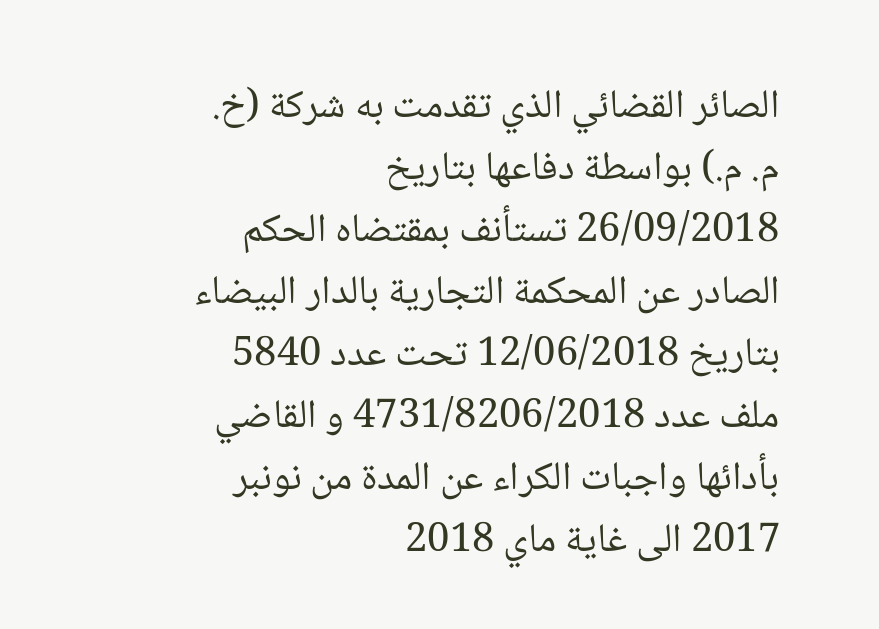الصائر القضائي الذي تقدمت به شركة (خ. م. م.) بواسطة دفاعها بتاريخ 26/09/2018 تستأنف بمقتضاه الحكم الصادر عن المحكمة التجارية بالدار البيضاء بتاريخ 12/06/2018 تحت عدد 5840 ملف عدد 4731/8206/2018 و القاضي بأدائها واجبات الكراء عن المدة من نونبر 2017 الى غاية ماي 2018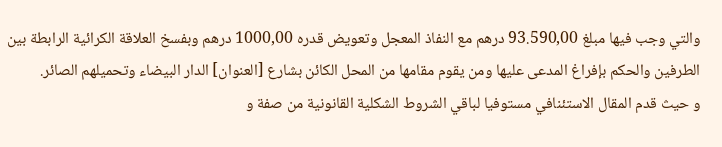والتي وجب فيها مبلغ 93.590,00 درهم مع النفاذ المعجل وتعويض قدره 1000,00 درهم وبفسخ العلاقة الكرائية الرابطة بين الطرفين والحكم بإفراغ المدعى عليها ومن يقوم مقامها من المحل الكائن بشارع [العنوان] الدار البيضاء وتحميلهم الصائر.
و حيث قدم المقال الاستئنافي مستوفيا لباقي الشروط الشكلية القانونية من صفة و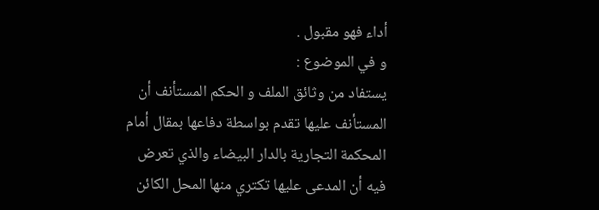أداء فهو مقبول .
و في الموضوع :
يستفاد من وثائق الملف و الحكم المستأنف أن المستأنف عليها تقدم بواسطة دفاعها بمقال أمام المحكمة التجارية بالدار البيضاء والذي تعرض فيه أن المدعى عليها تكتري منها المحل الكائن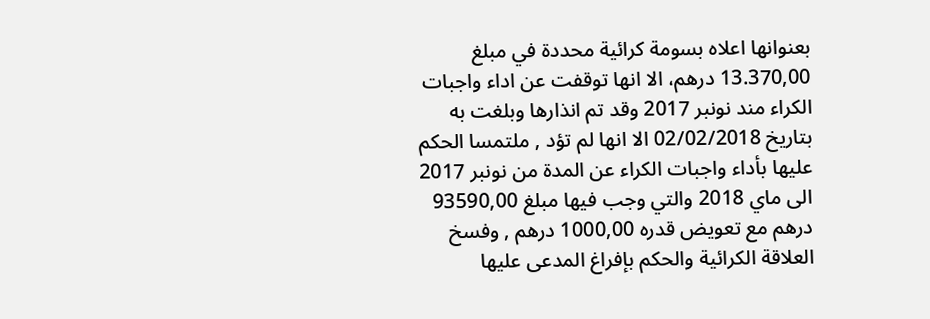بعنوانها اعلاه بسومة كرائية محددة في مبلغ 13.370,00 درهم، الا انها توقفت عن اداء واجبات الكراء مند نونبر 2017 وقد تم انذارها وبلغت به بتاريخ 02/02/2018 الا انها لم تؤد , ملتمسا الحكم عليها بأداء واجبات الكراء عن المدة من نونبر 2017 الى ماي 2018 والتي وجب فيها مبلغ 93590,00 درهم مع تعويض قدره 1000,00 درهم , وفسخ العلاقة الكرائية والحكم بإفراغ المدعى عليها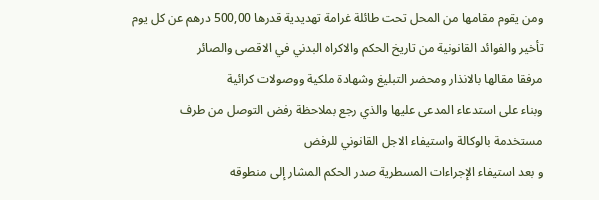ومن يقوم مقامها من المحل تحت طائلة غرامة تهديدية قدرها 500,00 درهم عن كل يوم تأخير والفوائد القانونية من تاريخ الحكم والاكراه البدني في الاقصى والصائر
مرفقا مقالها بالانذار ومحضر التبليغ وشهادة ملكية ووصولات كرائية
وبناء على استدعاء المدعى عليها والذي رجع بملاحظة رفض التوصل من طرف مستخدمة بالوكالة واستيفاء الاجل القانوني للرفض
و بعد استيفاء الإجراءات المسطرية صدر الحكم المشار إلى منطوقه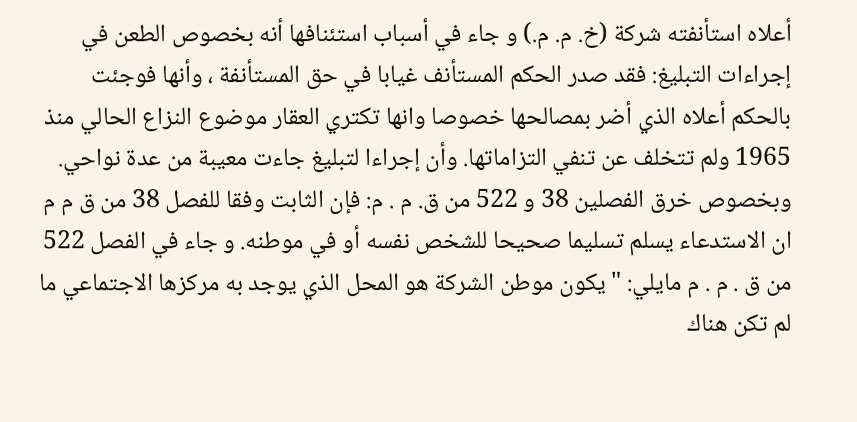أعلاه استأنفته شركة (خ. م. م.) و جاء في أسباب استئنافها أنه بخصوص الطعن في إجراءات التبليغ: فقد صدر الحكم المستأنف غيابا في حق المستأنفة ، وأنها فوجئت بالحكم أعلاه الذي أضر بمصالحها خصوصا وانها تكتري العقار موضوع النزاع الحالي منذ 1965 ولم تتخلف عن تنفي التزاماتها. وأن إجراءا لتبليغ جاءت معيبة من عدة نواحي.
وبخصوص خرق الفصلين 38 و 522 من ق. م . م: فإن الثابت وفقا للفصل 38 من ق م م ان الاستدعاء يسلم تسليما صحيحا للشخص نفسه أو في موطنه. و جاء في الفصل 522 من ق . م . م مايلي: " يكون موطن الشركة هو المحل الذي يوجد به مركزها الاجتماعي ما لم تكن هناك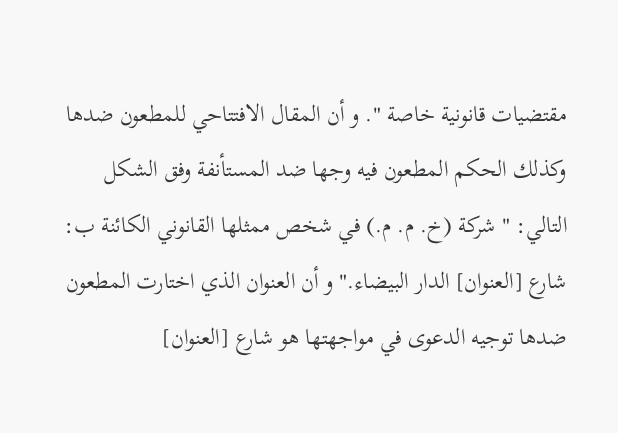مقتضيات قانونية خاصة ". و أن المقال الافتتاحي للمطعون ضدها وكذلك الحكم المطعون فيه وجها ضد المستأنفة وفق الشكل التالي: " شركة (خ. م. م.) في شخص ممثلها القانوني الكائنة ب: شارع [العنوان] الدار البيضاء." و أن العنوان الذي اختارت المطعون ضدها توجيه الدعوى في مواجهتها هو شارع [العنوان]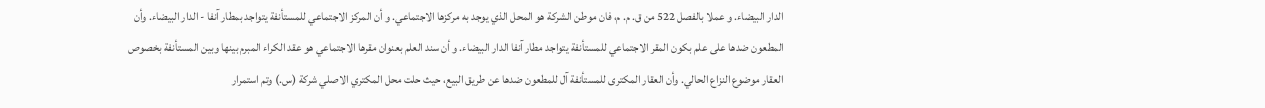الدار البيضاء. و عملا بالفصل 522 من ق. م. م، فان موطن الشركة هو المحل الذي يوجد به مركزها الاجتماعي. و أن المركز الاجتماعي للمستأنفة يتواجد بمطار آنفا - الدار البيضاء. وأن المطعون ضدها على علم بكون المقر الاجتماعي للمستأنفة يتواجد مطار آنفا الدار البيضاء. و أن سند العلم بعنوان مقرها الاجتماعي هو عقد الكراء المبرم بينها وبين المستأنفة بخصوص العقار موضوع النزاع الحالي. وأن العقار المكترى للمستأنفة آل للمطعون ضدها عن طريق البيع، حيث حلت محل المكتري الاصلي شركة (س.) وتم استمرار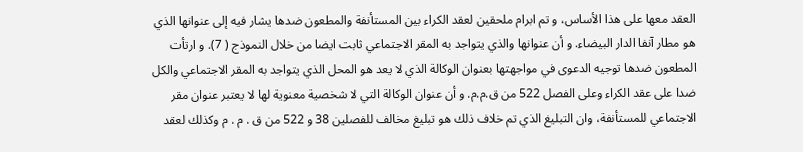العقد معها على هذا الأساس، و تم ابرام ملحقين لعقد الكراء بين المستأنفة والمطعون ضدها يشار فيه إلى عنوانها الذي هو مطار آنفا الدار البيضاء. و أن عنوانها والذي يتواجد به المقر الاجتماعي ثابت ايضا من خلال النموذج ( 7). و ارتأت المطعون ضدها توجيه الدعوى في مواجهتها بعنوان الوكالة الذي لا يعد هو المحل الذي يتواجد به المقر الاجتماعي والكل ضدا على عقد الكراء وعلى الفصل 522 من ق.م.م. و أن عنوان الوكالة التي لا شخصية معنوية لها لا يعتبر عنوان مقر الاجتماعي للمستأنفة، وان التبليغ الذي تم خلاف ذلك هو تبلیغ مخالف للفصلين 38 و 522 من ق . م . م وكذلك لعقد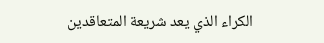الكراء الذي يعد شريعة المتعاقدين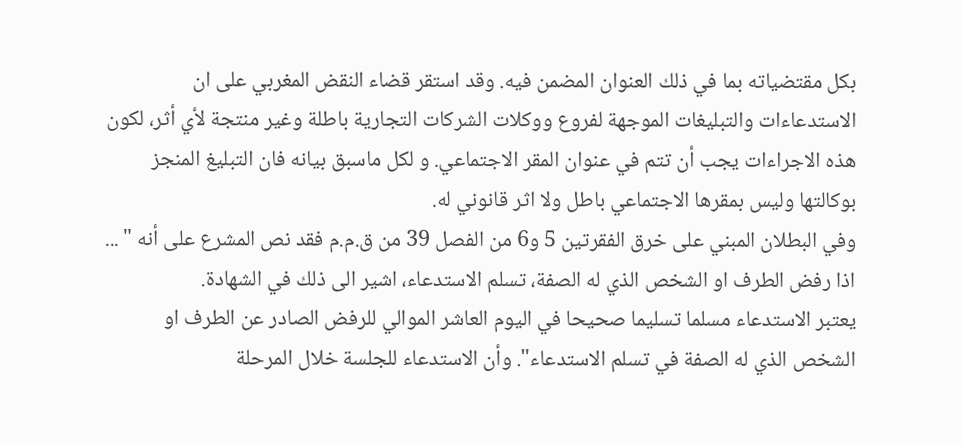بكل مقتضياته بما في ذلك العنوان المضمن فيه. وقد استقر قضاء النقض المغربي على ان الاستدعاءات والتبليغات الموجهة لفروع ووكلات الشركات التجارية باطلة وغير منتجة لأي أثر، لكون هذه الاجراءات يجب أن تتم في عنوان المقر الاجتماعي. و لكل ماسبق بيانه فان التبليغ المنجز بوكالتها وليس بمقرها الاجتماعي باطل ولا اثر قانوني له.
وفي البطلان المبني على خرق الفقرتين 5 و6 من الفصل 39 من ق.م.م فقد نص المشرع على أنه " ... اذا رفض الطرف او الشخص الذي له الصفة، تسلم الاستدعاء، اشير الى ذلك في الشهادة.
يعتبر الاستدعاء مسلما تسليما صحيحا في اليوم العاشر الموالي للرفض الصادر عن الطرف او الشخص الذي له الصفة في تسلم الاستدعاء". وأن الاستدعاء للجلسة خلال المرحلة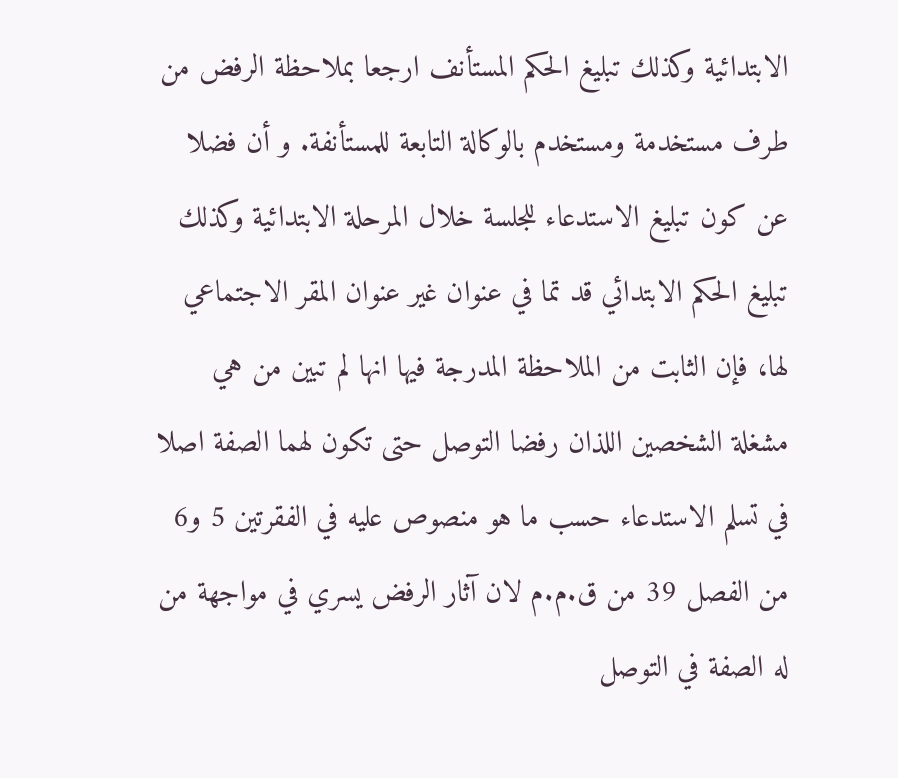الابتدائية وكذلك تبليغ الحكم المستأنف ارجعا بملاحظة الرفض من طرف مستخدمة ومستخدم بالوكالة التابعة للمستأنفة. و أن فضلا عن كون تبليغ الاستدعاء للجلسة خلال المرحلة الابتدائية وكذلك تبليغ الحكم الابتدائي قد تما في عنوان غير عنوان المقر الاجتماعي لها، فإن الثابت من الملاحظة المدرجة فيها انها لم تبين من هي مشغلة الشخصين اللذان رفضا التوصل حتى تكون لهما الصفة اصلا في تسلم الاستدعاء حسب ما هو منصوص عليه في الفقرتين 5 و6 من الفصل 39 من ق.م.م لان آثار الرفض يسري في مواجهة من له الصفة في التوصل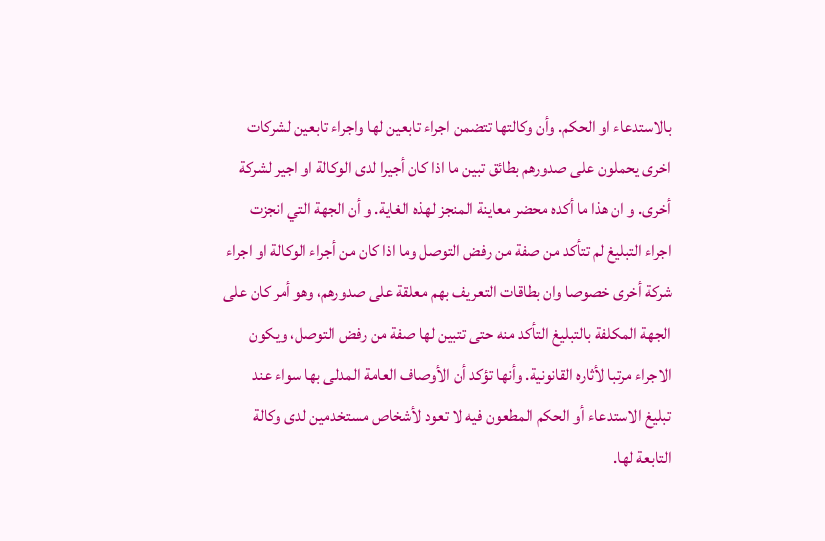بالاستدعاء او الحكم. وأن وكالتها تتضمن اجراء تابعين لها واجراء تابعين لشركات اخرى يحملون على صدورهم بطائق تبين ما اذا كان أجيرا لدى الوكالة او اجير لشركة أخرى. و ان هذا ما أكده محضر معاينة المنجز لهذه الغاية. و أن الجهة التي انجزت اجراء التبليغ لم تتأكد من صفة من رفض التوصل وما اذا كان من أجراء الوكالة او اجراء شركة أخرى خصوصا وان بطاقات التعريف بهم معلقة على صدورهم، وهو أمر كان على الجهة المكلفة بالتبليغ التأكد منه حتى تتبين لها صفة من رفض التوصل، ويكون الاجراء مرتبا لأثاره القانونية. وأنها تؤكد أن الأوصاف العامة المدلى بها سواء عند تبليغ الاستدعاء أو الحكم المطعون فيه لا تعود لأشخاص مستخدمين لدى وكالة التابعة لها.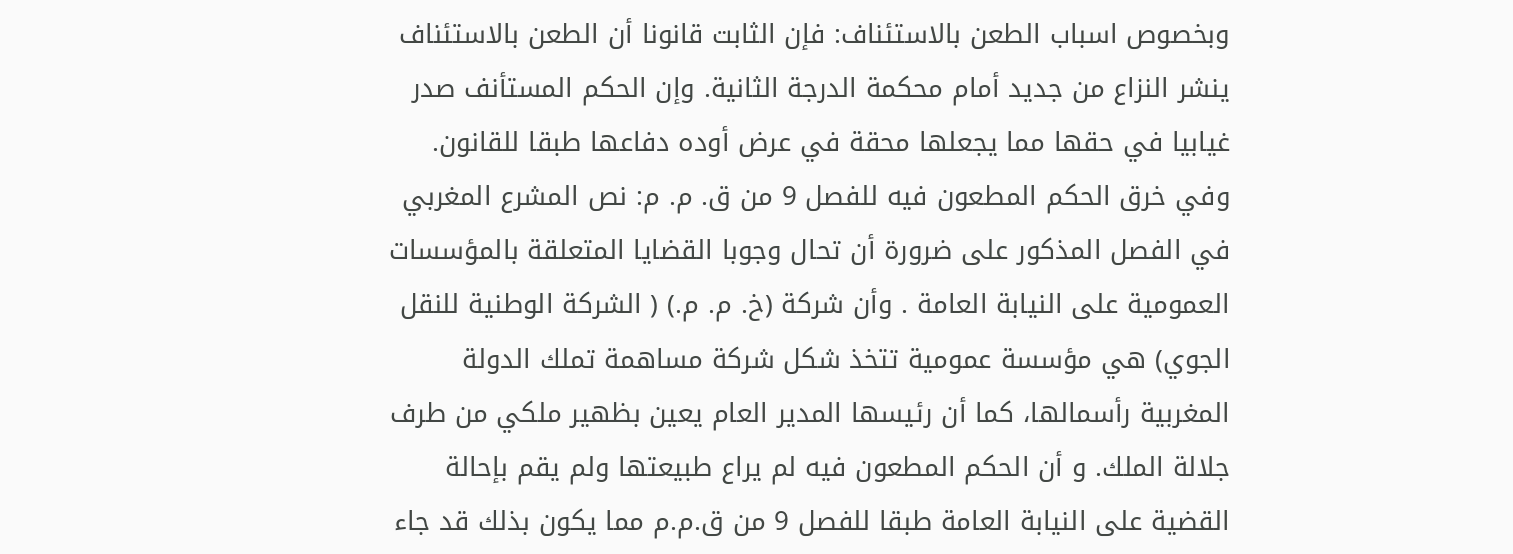وبخصوص اسباب الطعن بالاستئناف: فإن الثابت قانونا أن الطعن بالاستئناف ينشر النزاع من جديد أمام محكمة الدرجة الثانية. وإن الحكم المستأنف صدر غيابيا في حقها مما يجعلها محقة في عرض أوده دفاعها طبقا للقانون.
وفي خرق الحكم المطعون فيه للفصل 9 من ق. م. م: نص المشرع المغربي في الفصل المذكور على ضرورة أن تحال وجوبا القضايا المتعلقة بالمؤسسات العمومية على النيابة العامة . وأن شركة (خ. م. م.) ( الشركة الوطنية للنقل الجوي) هي مؤسسة عمومية تتخذ شكل شركة مساهمة تملك الدولة المغربية رأسمالها، كما أن رئيسها المدير العام يعين بظهير ملكي من طرف جلالة الملك. و أن الحكم المطعون فيه لم يراع طبيعتها ولم يقم بإحالة القضية على النيابة العامة طبقا للفصل 9 من ق.م.م مما يكون بذلك قد جاء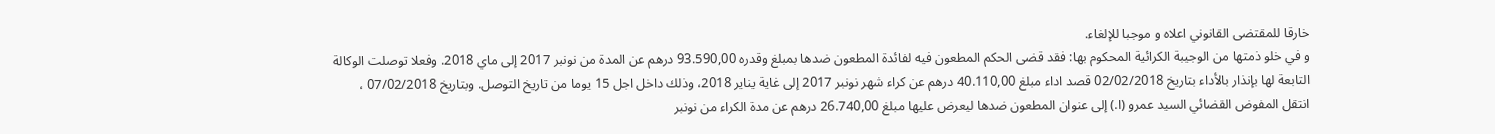خارقا للمقتضى القانوني اعلاه و موجبا للإلغاء.
و في خلو ذمتها من الوجيبة الكرائية المحكوم بها: فقد قضى الحكم المطعون فيه لفائدة المطعون ضدها بمبلغ وقدره 93.590,00 درهم عن المدة من نونبر 2017 إلى ماي 2018. وفعلا توصلت الوكالة التابعة لها بإنذار بالأداء بتاريخ 02/02/2018 قصد اداء مبلغ 40.110,00 درهم عن كراء شهر نونبر 2017 إلى غاية يناير 2018، وذلك داخل اجل 15 يوما من تاريخ التوصل. وبتاريخ 07/02/2018 ، انتقل المفوض القضائي السيد عمرو (ا.) إلى عنوان المطعون ضدها ليعرض عليها مبلغ 26.740,00 درهم عن مدة الكراء من نونبر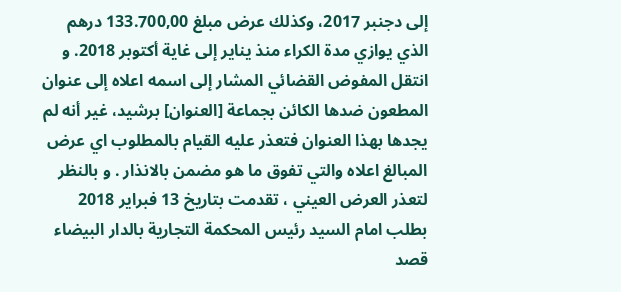إلى دجنبر 2017، وكذلك عرض مبلغ 133.700,00 درهم الذي يوازي مدة الكراء منذ يناير إلى غاية أكتوبر 2018. و انتقل المفوض القضائي المشار إلى اسمه اعلاه إلى عنوان المطعون ضدها الكائن بجماعة [العنوان] برشید، غير أنه لم يجدها بهذا العنوان فتعذر عليه القيام بالمطلوب اي عرض المبالغ اعلاه والتي تفوق ما هو مضمن بالانذار . و بالنظر لتعذر العرض العيني ، تقدمت بتاريخ 13 فبراير 2018 بطلب امام السيد رئيس المحكمة التجارية بالدار البيضاء قصد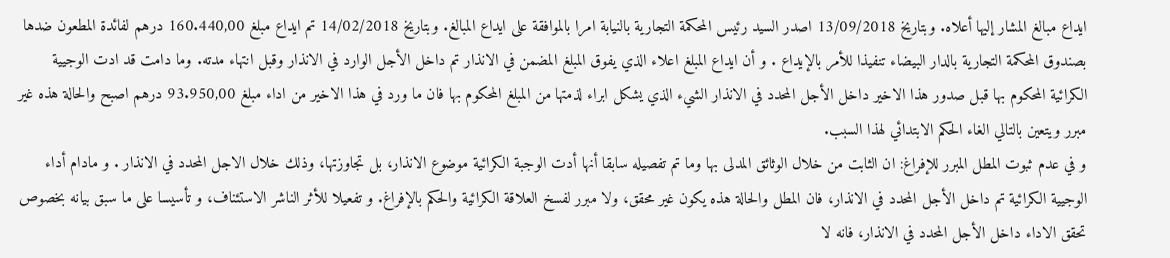ايداع مبالغ المشار إليها أعلاه. وبتاريخ 13/09/2018 اصدر السيد رئيس المحكمة التجارية بالنيابة امرا بالموافقة على ايداع المبالغ. وبتاریخ 14/02/2018 تم ايداع مبلغ 160.440,00 درهم لفائدة المطعون ضدها بصندوق المحكمة التجارية بالدار البيضاء تنفيذا للأمر بالإيداع . و أن ايداع المبلغ اعلاء الذي يفوق المبلغ المضمن في الانذار تم داخل الأجل الوارد في الانذار وقبل انتهاء مدته. وما دامت قد ادت الوجيية الكرائية المحكوم بها قبل صدور هذا الاخير داخل الأجل المحدد في الانذار الشيء الذي يشكل ابراء لذمتها من المبلغ المحكوم بها فان ما ورد في هذا الاخير من اداء مبلغ 93.950,00 درهم اصبح والحالة هذه غير مبرر ويتعين بالتالي الغاء الحكم الابتدائي لهذا السبب.
و في عدم ثبوت المطل المبرر للإفراغ: ان الثابت من خلال الوثائق المدلى بها وما تم تفصيله سابقا أنها أدت الوجبة الكرائية موضوع الانذار، بل تجاوزتها، وذلك خلال الاجل المحدد في الانذار . و مادام أداء الوجيية الكرائية تم داخل الأجل المحدد في الانذار، فان المطل والحالة هذه يكون غير محقق، ولا مبرر لفسخ العلاقة الكرائية والحكم بالإفراغ. و تفعيلا للأثر الناشر الاستئناف، و تأسيسا على ما سبق بيانه بخصوص تحقق الاداء داخل الأجل المحدد في الانذار، فانه لا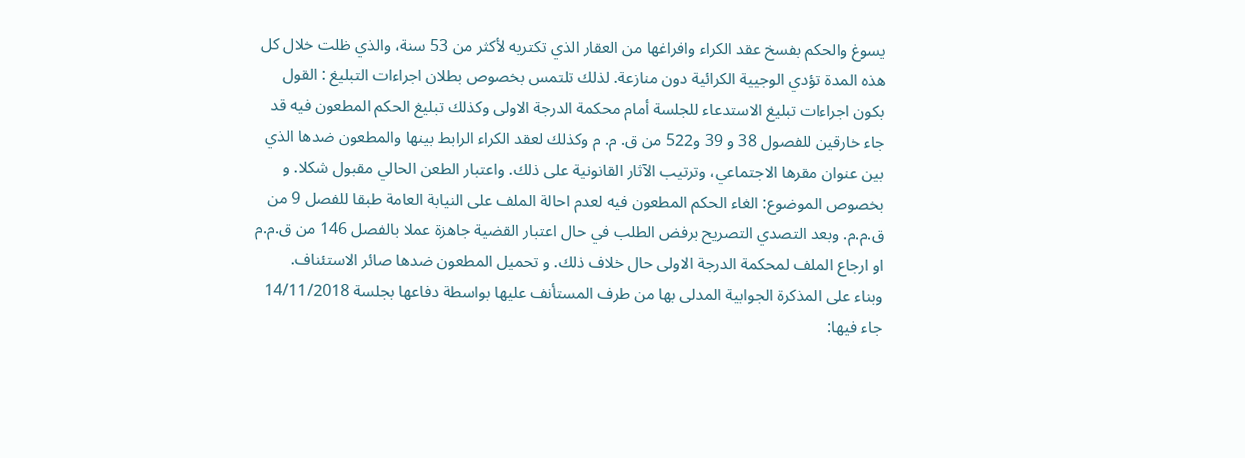يسوغ والحكم بفسخ عقد الكراء وافراغها من العقار الذي تكتريه لأكثر من 53 سنة، والذي ظلت خلال كل هذه المدة تؤدي الوجيية الكرائية دون منازعة. لذلك تلتمس بخصوص بطلان اجراءات التبليغ : القول بكون اجراءات تبليغ الاستدعاء للجلسة أمام محكمة الدرجة الاولى وكذلك تبليغ الحكم المطعون فيه قد جاء خارقين للفصول 38 و 39 و522 من ق. م. م وكذلك لعقد الكراء الرابط بينها والمطعون ضدها الذي بين عنوان مقرها الاجتماعي، وترتيب الآثار القانونية على ذلك. واعتبار الطعن الحالي مقبول شکلا. و بخصوص الموضوع: الغاء الحكم المطعون فيه لعدم احالة الملف على النيابة العامة طبقا للفصل 9 من ق.م.م. وبعد التصدي التصريح برفض الطلب في حال اعتبار القضية جاهزة عملا بالفصل 146 من ق.م.م او ارجاع الملف لمحكمة الدرجة الاولى حال خلاف ذلك. و تحميل المطعون ضدها صائر الاستئناف.
وبناء على المذكرة الجوابية المدلى بها من طرف المستأنف عليها بواسطة دفاعها بجلسة 14/11/2018 جاء فيها: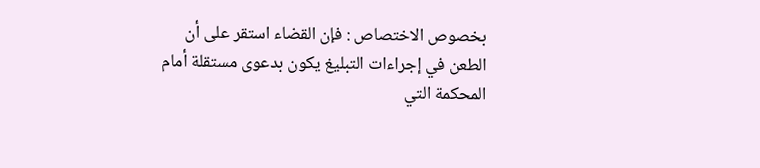بخصوص الاختصاص : فإن القضاء استقر على أن الطعن في إجراءات التبليغ يكون بدعوى مستقلة أمام المحكمة التي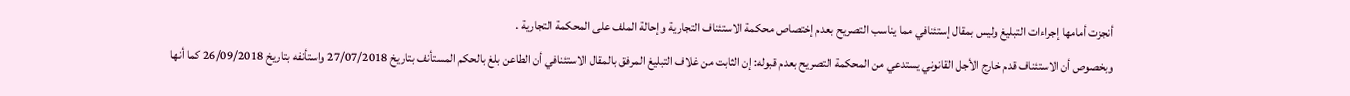أنجزت أمامها إجراءات التبليغ وليس بمقال إستئنافي مما يناسب التصريح بعدم إختصاص محكمة الاستئناف التجارية وإحالة الملف على المحكمة التجارية .
وبخصوص أن الاستئناف قدم خارج الأجل القانوني يستدعي من المحكمة التصريح بعدم قبوله: إن الثابت من غلاف التبليغ المرفق بالمقال الاستئنافي أن الطاعن بلغ بالحكم المستأنف بتاريخ 27/07/2018 واستأنفه بتاريخ 26/09/2018 كما أنها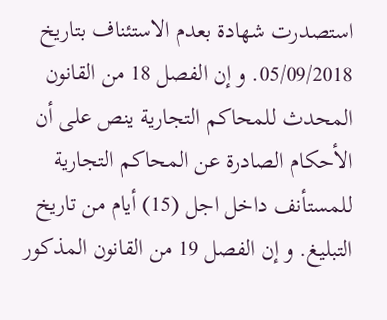استصدرت شهادة بعدم الاستئناف بتاريخ 05/09/2018. و إن الفصل 18 من القانون المحدث للمحاكم التجارية ينص على أن الأحكام الصادرة عن المحاكم التجارية للمستأنف داخل اجل (15) أيام من تاريخ التبليغ. و إن الفصل 19 من القانون المذكور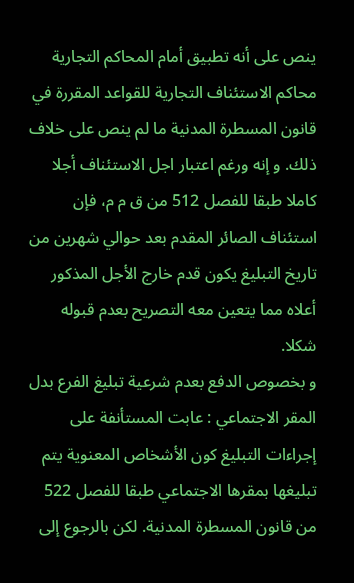ينص على أنه تطبيق أمام المحاكم التجارية محاكم الاستئناف التجارية للقواعد المقررة في قانون المسطرة المدنية ما لم ينص على خلاف ذلك. و إنه ورغم اعتبار اجل الاستئناف أجلا كاملا طبقا للفصل 512 من ق م م، فإن استئناف الصائر المقدم بعد حوالي شهرين من تاريخ التبليغ يكون قدم خارج الأجل المذكور أعلاه مما يتعين معه التصريح بعدم قبوله شكلا.
و بخصوص الدفع بعدم شرعية تبليغ الفرع بدل المقر الاجتماعي : عابت المستأنفة على إجراءات التبليغ كون الأشخاص المعنوية يتم تبليغها بمقرها الاجتماعي طبقا للفصل 522 من قانون المسطرة المدنية. لكن بالرجوع إلى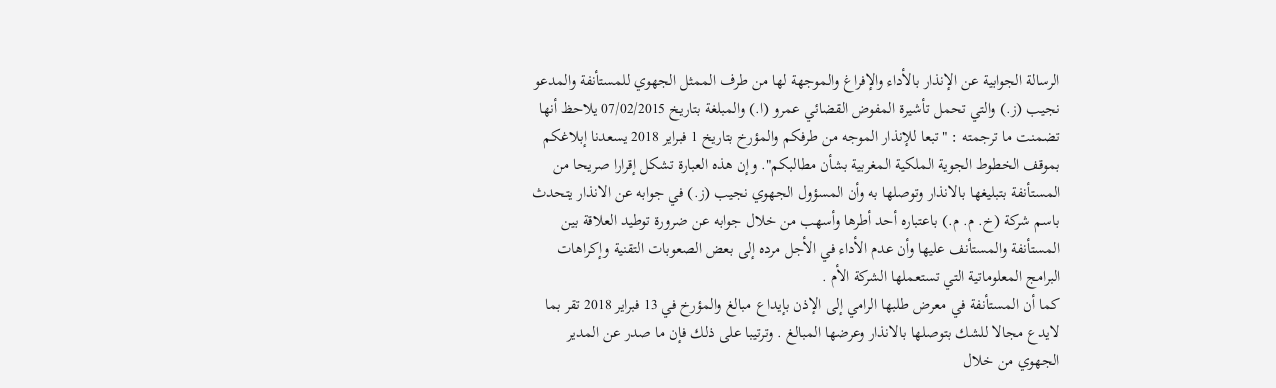الرسالة الجوابية عن الإنذار بالأداء والإفراغ والموجهة لها من طرف الممثل الجهوي للمستأنفة والمدعو نجيب (ز.) والتي تحمل تأشيرة المفوض القضائي عمرو (ا.) والمبلغة بتاريخ 07/02/2015 يلاحظ أنها تضمنت ما ترجمته : "تبعا للإنذار الموجه من طرفكم والمؤرخ بتاريخ 1 فبراير 2018 يسعدنا إبلاغكم بموقف الخطوط الجوية الملكية المغربية بشأن مطالبكم". وإن هذه العبارة تشكل إقرارا صريحا من المستأنفة بتبليغها بالانذار وتوصلها به وأن المسؤول الجهوي نجيب (ز.) في جوابه عن الانذار يتحدث باسم شركة (خ. م. م.) باعتباره أحد أطرها وأسهب من خلال جوابه عن ضرورة توطيد العلاقة بين المستأنفة والمستأنف عليها وأن عدم الأداء في الأجل مرده إلى بعض الصعوبات التقنية وإكراهات البرامج المعلوماتية التي تستعملها الشركة الأم .
كما أن المستأنفة في معرض طلبها الرامي إلى الإذن بإيداع مبالغ والمؤرخ في 13 فبراير 2018 تقر بما لايدع مجالا للشك بتوصلها بالانذار وعرضها المبالغ . وترتيبا على ذلك فإن ما صدر عن المدير الجهوي من خلال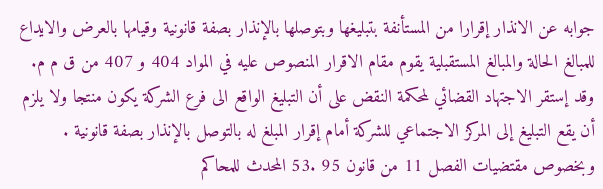جوابه عن الانذار إقرارا من المستأنفة بتبليغها وبتوصلها بالإنذار بصفة قانونية وقيامها بالعرض والايداع للمبالغ الحالة والمبالغ المستقبلية يقوم مقام الاقرار المنصوص عليه في المواد 404 و 407 من ق م م. وقد إستقر الاجتهاد القضائي لمحكمة النقض على أن التبليغ الواقع الى فرع الشركة يكون منتجا ولا يلزم أن يقع التبليغ إلى المركز الاجتماعي للشركة أمام إقرار المبلغ له بالتوصل بالإنذار بصفة قانونية .
وبخصوص مقتضيات الفصل 11 من قانون 95 .53 المحدث للمحاكم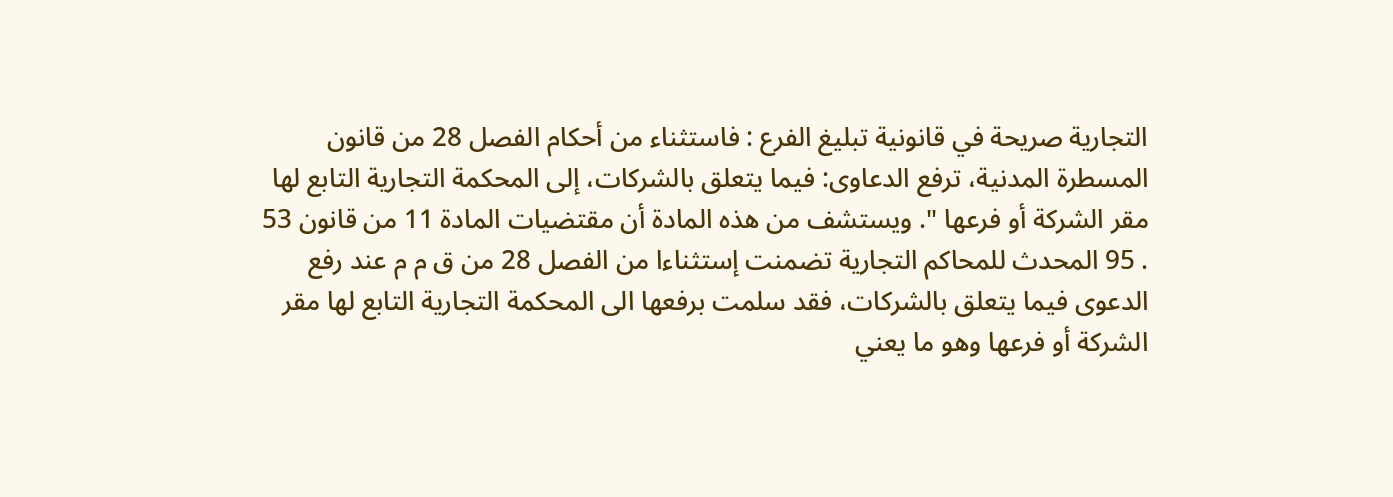التجارية صريحة في قانونية تبليغ الفرع : فاستثناء من أحكام الفصل 28 من قانون المسطرة المدنية، ترفع الدعاوی: فيما يتعلق بالشركات، إلى المحكمة التجارية التابع لها مقر الشركة أو فرعها ". ويستشف من هذه المادة أن مقتضيات المادة 11 من قانون 53 . 95 المحدث للمحاكم التجارية تضمنت إستثناءا من الفصل 28 من ق م م عند رفع الدعوى فيما يتعلق بالشركات، فقد سلمت برفعها الى المحكمة التجارية التابع لها مقر الشركة أو فرعها وهو ما يعني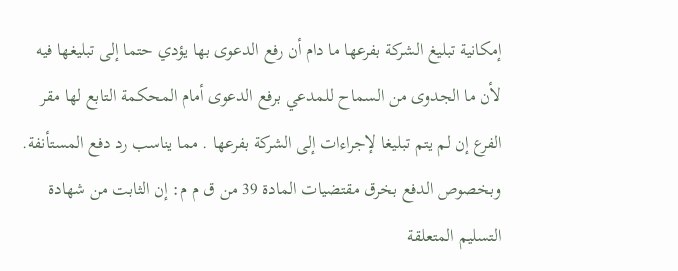إمكانية تبليغ الشركة بفرعها ما دام أن رفع الدعوى بها يؤدي حتما إلى تبليغها فيه لأن ما الجدوى من السماح للمدعي برفع الدعوى أمام المحكمة التابع لها مقر الفرع إن لم يتم تبليغا لإجراءات إلى الشركة بفرعها . مما يناسب رد دفع المستأنفة.
وبخصوص الدفع بخرق مقتضيات المادة 39 من ق م م: إن الثابت من شهادة التسليم المتعلقة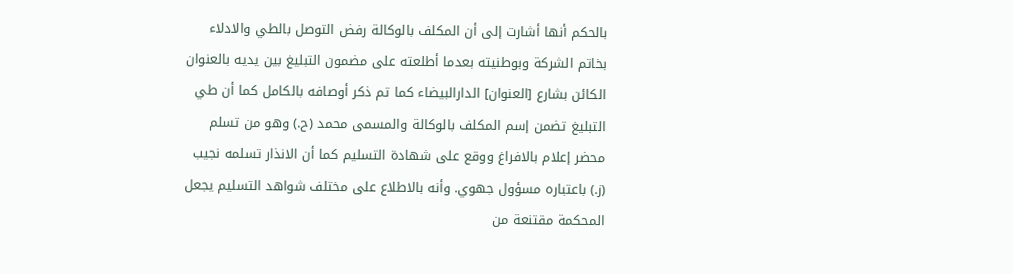بالحكم أنها أشارت إلى أن المكلف بالوكالة رفض التوصل بالطي والادلاء بخاتم الشركة وبوطنيته بعدما أطلعته على مضمون التبليغ بين يديه بالعنوان الكائن بشارع [العنوان] الدارالبيضاء كما تم ذكر أوصافه بالكامل كما أن طي التبليغ تضمن إسم المكلف بالوكالة والمسمى محمد (ح.) وهو من تسلم محضر إعلام بالافراغ ووقع على شهادة التسليم كما أن الانذار تسلمه نجيب (ز.) باعتباره مسؤول جهوي. وأنه بالاطلاع على مختلف شواهد التسليم يجعل المحكمة مقتنعة من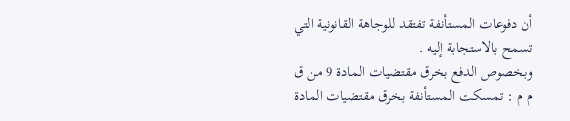أن دفوعات المستأنفة تفتقد للوجاهة القانونية التي تسمح بالاستجابة إليه .
وبخصوص الدفع بخرق مقتضيات المادة 9 من ق م م : تمسكت المستأنفة بخرق مقتضيات المادة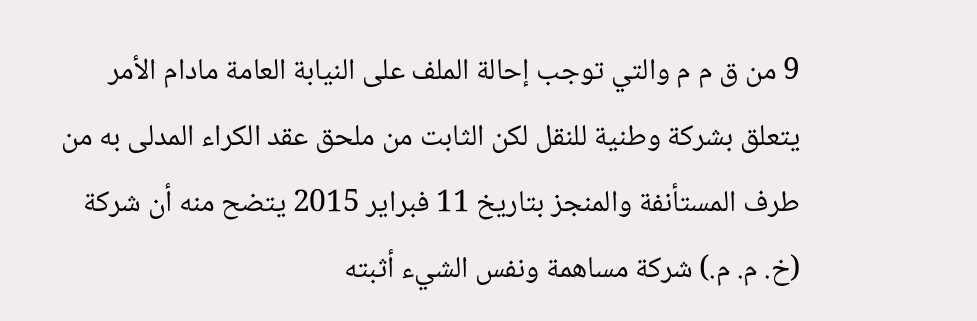9 من ق م م والتي توجب إحالة الملف على النيابة العامة مادام الأمر يتعلق بشركة وطنية للنقل لكن الثابت من ملحق عقد الكراء المدلى به من طرف المستأنفة والمنجز بتاريخ 11 فبراير 2015 يتضح منه أن شركة (خ. م. م.) شركة مساهمة ونفس الشيء أثبته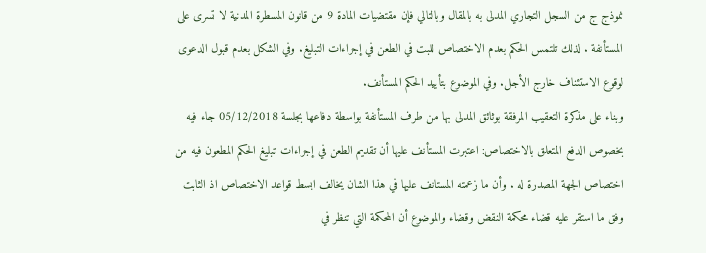نموذج ج من السجل التجاري المدلى به بالمقال وبالتالي فإن مقتضيات المادة 9 من قانون المسطرة المدنية لا تسرى على المستأنفة . لذلك تلتمس الحكم بعدم الاختصاص للبت في الطعن في إجراءات التبليغ. وفي الشكل بعدم قبول الدعوى لوقوع الاستئناف خارج الأجل. وفي الموضوع بتأييد الحكم المستأنف.
وبناء على مذكرة التعقيب المرفقة بوثائق المدلى بها من طرف المستأنفة بواسطة دفاعها بجلسة 05/12/2018 جاء فيه بخصوص الدفع المتعلق بالاختصاص: اعتبرت المستأنف عليها أن تقديم الطعن في إجراءات تبليغ الحكم المطعون فيه من اختصاص الجهة المصدرة له . وأن ما زعمته المستانف عليها في هذا الشان يخالف ابسط قواعد الاختصاص اذ الثابت وفق ما استقر عليه قضاء محكمة النقض وقضاء والموضوع أن المحكمة التي تنظر في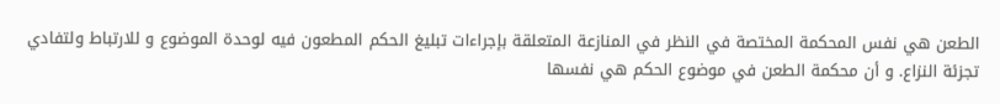الطعن هي نفس المحكمة المختصة في النظر في المنازعة المتعلقة بإجراءات تبليغ الحكم المطعون فيه لوحدة الموضوع و للارتباط ولتفادي تجزئة النزاع. و أن محكمة الطعن في موضوع الحكم هي نفسها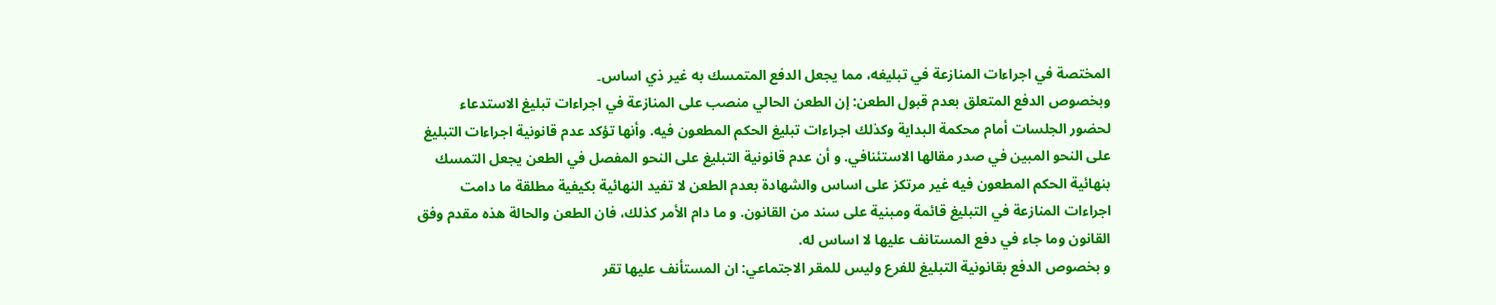المختصة في اجراءات المنازعة في تبليغه، مما يجعل الدفع المتمسك به غير ذي اساس۔
وبخصوص الدفع المتعلق بعدم قبول الطعن: إن الطعن الحالي منصب على المنازعة في اجراءات تبليغ الاستدعاء لحضور الجلسات أمام محكمة البداية وكذلك اجراءات تبليغ الحكم المطعون فيه. وأنها تؤكد عدم قانونية اجراءات التبليغ على النحو المبين في صدر مقالها الاستئنافي. و أن عدم قانونية التبليغ على النحو المفصل في الطعن يجعل التمسك بنهائية الحكم المطعون فيه غير مرتكز على اساس والشهادة بعدم الطعن لا تفيد النهائية بكيفية مطلقة ما دامت اجراءات المنازعة في التبليغ قائمة ومبنية على سند من القانون. و ما دام الأمر كذلك، فان الطعن والحالة هذه مقدم وفق القانون وما جاء في دفع المستانف عليها لا اساس له.
و بخصوص الدفع بقانونية التبليغ للفرع وليس للمقر الاجتماعي: ان المستأنف عليها تقر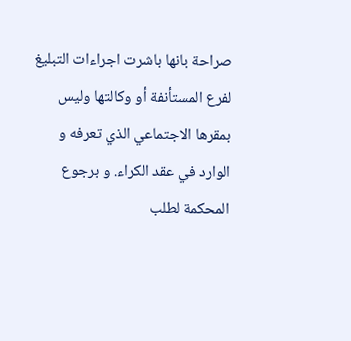صراحة بانھا باشرت اجراءات التبليغ لفرع المستأنفة أو وكالتها وليس بمقرها الاجتماعي الذي تعرفه و الوارد في عقد الكراء. و برجوع المحكمة لطلب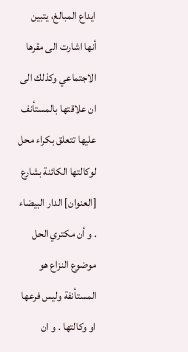ايداع المبالغ، يتبين أنها اشارت الى مقرها الاجتماعي وكذلك الى ان علاقتها بالمستأنف عليها تتعلق بكراء محل لوكالتها الكائنة بشارع [العنوان] الدار البيضاء . و أن مكتري الحل موضوع النزاع هو المستأنفة وليس فرعها او وكالتها . و ان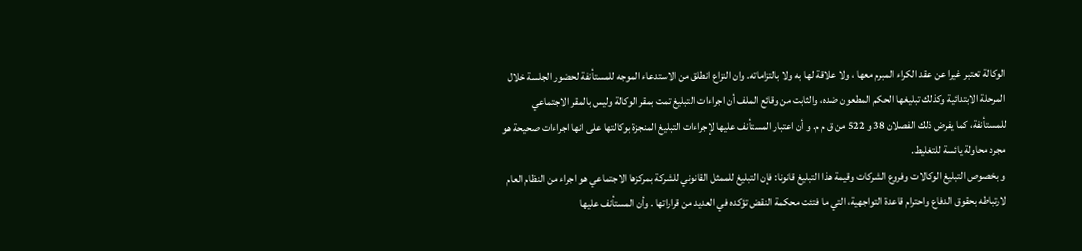الوكالة تعتبر غيرا عن عقد الكراء المبرم معها ، ولا علاقة لها به ولا بالتزاماته. وان النزاع انطلق من الاستدعاء الموجه للمستأنفة لحضور الجلسة خلال المرحلة الابتدائية وكذلك تبليغها الحكم المطعون ضده، والثابت من وقائع الملف أن اجراءات التبليغ تمت بمقر الوكالة وليس بالمقر الاجتماعي للمستأنفة، كما يفرض ذلك الفصلان 38 و 522 من ق م م. و أن اعتبار المستأنف عليها لإجراءات التبليغ المنجزة بوكالتها على انها اجراءات صحيحة هو مجرد محاولة يائسة للتغليط.
و بخصوص التبليغ الوكالات وفروع الشركات وقيمة هذا التبليغ قانونا: فإن التبليغ للممثل القانوني للشركة بمركزها الاجتماعي هو اجراء من النظام العام لارتباطه بحقوق الدفاع واحترام قاعدة التواجهية، التي ما فتئت محكمة النقض تؤكده في العديد من قراراتها . وأن المستأنف عليها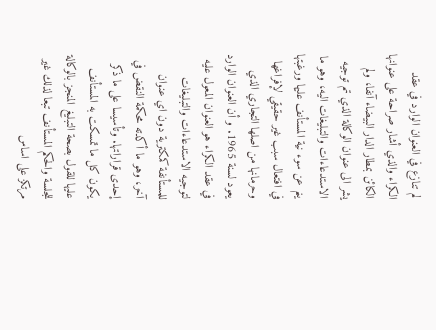لم تنازع في العنوان الوارد في عقد الكراء والذي أشار صراحة على عنوانها الكائن بمطار الدار البيضاء آنفا، ولم يشر الى عنوان الوكالة الذي تم توجيه الاستدعاءات والتبليغات اليه، وهو ما ينم عن سوء نية المستأنف عليها ورغبتها في افتعال سبب غير حقيقي لإفراغها وحرمانها من اصلها التجاري الذي يعود لسنة 1965. و أن العنوان الوارد في عقد الكراء هو العنوان المعول عليه لتوجيه الاستدعاءات والتبليغات للمستأنفة كمكترية دون اي عنوان آخر، وهو ما أكدته محكمة النقض في إحدى قراراتها. وتأسيسا على ما ذكر يكون كل ما تمسكت به المستأنف عليها للقول بصحة التبليغ المنجز بالوكالة للجلسة والحكم المستأنف تبعا لذلك غير مرتكز على اساس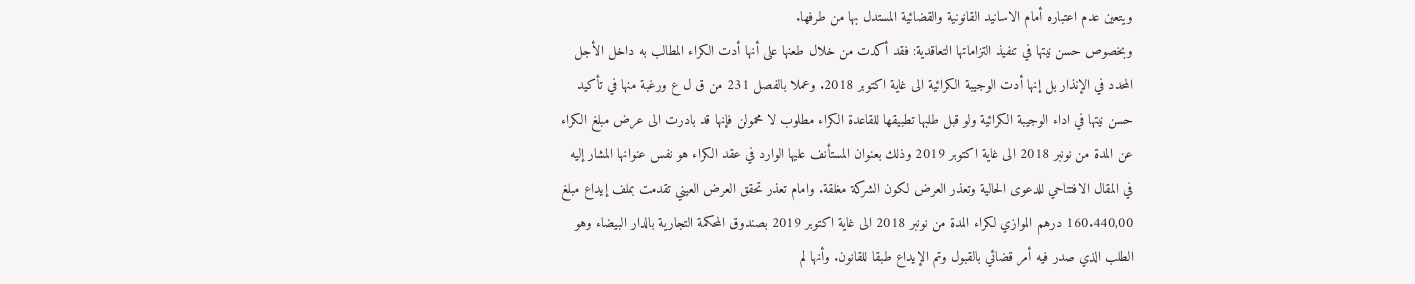ويتعين عدم اعتباره أمام الاسانيد القانونية والقضائية المستدل بها من طرفها.
وبخصوص حسن نيتها في تنفيذ التزاماتها التعاقدية: فقد أكدت من خلال طعنها على أنها أدت الكراء المطالب به داخل الأجل المحدد في الإنذار بل إنها أدت الوجيبة الكرائية الى غاية اكتوبر 2018. وعملا بالفصل 231 من ق ل ع ورغبة منها في تأكيد حسن نيتها في اداء الوجيبة الكرائية ولو قبل طلبها تطبيقها للقاعدة الكراء مطلوب لا محمولن فإنها قد بادرت الى عرض مبلغ الكراء عن المدة من نونبر 2018 الى غاية اكتوبر 2019 وذلك بعنوان المستأنف عليها الوارد في عقد الكراء هو نفس عنوانها المشار إليه في المقال الافتتاحي للدعوى الحالية وتعذر العرض لكون الشركة مغلقة. وامام تعذر تحقق العرض العيني تقدمت بملف إيداع مبلغ 160.440,00 درهم الموازي لكراء المدة من نونبر 2018 الى غاية اكتوبر 2019 بصندوق المحكمة التجارية بالدار البيضاء وهو الطلب الذي صدر فيه أمر قضائي بالقبول وتم الإيداع طبقا للقانون. وأنها لم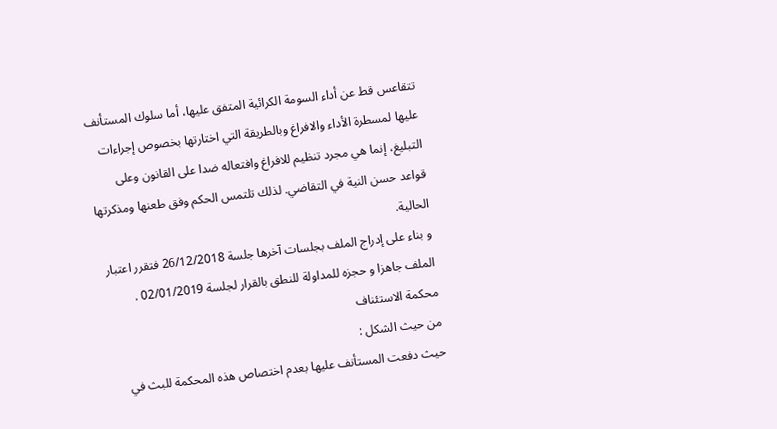تتقاعس قط عن أداء السومة الكرائية المتفق عليها، أما سلوك المستأنف عليها لمسطرة الأداء والافراغ وبالطريقة التي اختارتها بخصوص إجراءات التبليغ، إنما هي مجرد تنظيم للافراغ وافتعاله ضدا على القانون وعلى قواعد حسن النية في التقاضي. لذلك تلتمس الحكم وفق طعنها ومذكرتها الحالية.
و بناء على إدراج الملف بجلسات آخرها جلسة 26/12/2018 فتقرر اعتبار الملف جاهزا و حجزه للمداولة للنطق بالقرار لجلسة 02/01/2019 .
محكمة الاستئناف
من حيث الشكل :
حيث دفعت المستأنف عليها بعدم اختصاص هذه المحكمة للبث في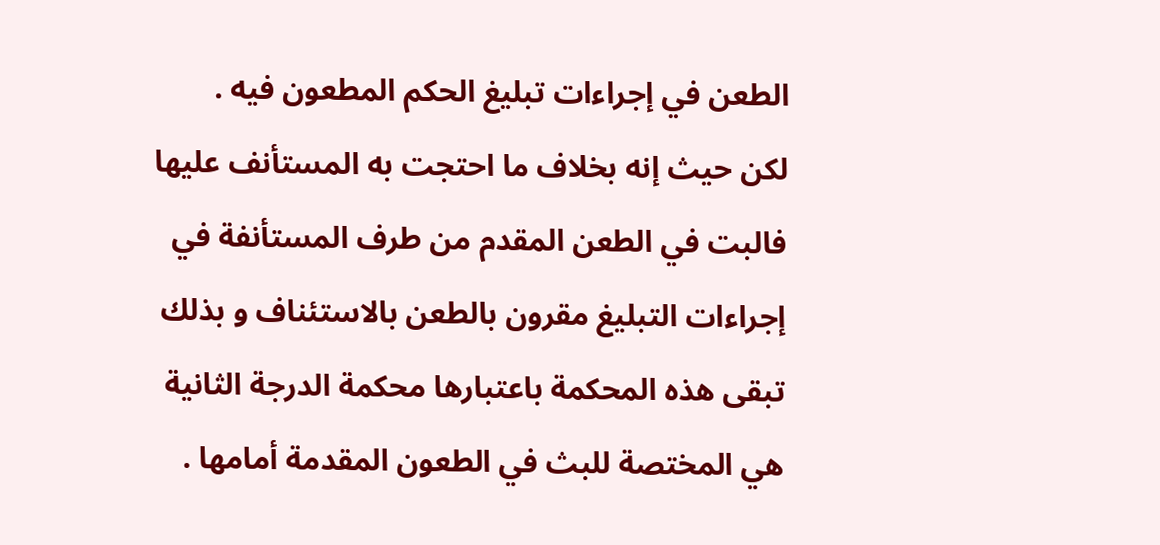الطعن في إجراءات تبليغ الحكم المطعون فيه .
لكن حيث إنه بخلاف ما احتجت به المستأنف عليها فالبت في الطعن المقدم من طرف المستأنفة في إجراءات التبليغ مقرون بالطعن بالاستئناف و بذلك تبقى هذه المحكمة باعتبارها محكمة الدرجة الثانية هي المختصة للبث في الطعون المقدمة أمامها .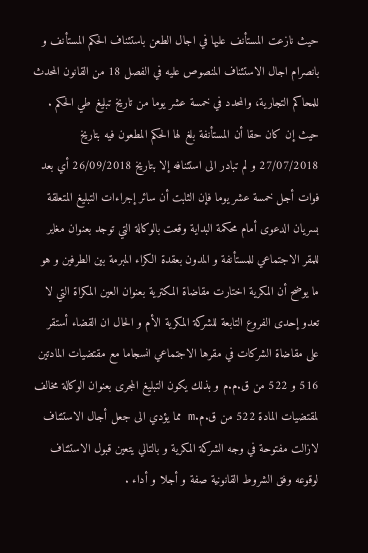حيث نازعت المستأنف عليها في اجال الطعن باستئناف الحكم المستأنف و بانصرام اجال الاستئناف المنصوص عليه في الفصل 18 من القانون المحدث للمحاكم التجارية، والمحدد في خمسة عشر يوما من تاريخ تبليغ طي الحكم .
حيث إن كان حقا أن المستأنفة بلغ لها الحكم المطعون فيه بتاريخ 27/07/2018 و لم تبادر الى استئنافه إلا بتاريخ 26/09/2018 أي بعد فوات أجل خمسة عشر يوما فإن الثابت أن سائر إجراءات التبليغ المتعلقة بسريان الدعوى أمام محكمة البداية وقعت بالوكالة التي توجد بعنوان مغاير للمقر الاجتماعي للمستأنفة و المدون بعقدة الكراء المبرمة بين الطرفين و هو ما يوضح أن المكرية اختارت مقاضاة المكترية بعنوان العين المكراة التي لا تعدو إحدى الفروع التابعة للشركة المكرية الأم و الحال ان القضاء أستقر على مقاضاة الشركات في مقرها الاجتماعي انسجاما مع مقتضيات المادتين 516 و 522 من ق.م.م و بذلك يكون التبليغ المجرى بعنوان الوكالة مخالف لمقتضيات المادة 522 من ق.م.m مما يؤدي الى جعل أجال الاستئناف لازالت مفتوحة في وجه الشركة المكرية و بالتالي يتعين قبول الاستئناف لوقوعه وفق الشروط القانونية صفة و أجلا و أداء .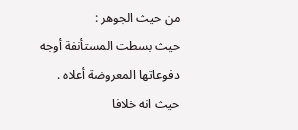من حيث الجوهر :
حيث بسطت المستأنفة أوجه دفوعاتها المعروضة أعلاه .
حيث انه خلافا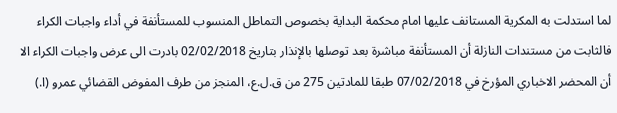لما استدلت به المكرية المستانف عليها امام محكمة البداية بخصوص التماطل المنسوب للمستأنفة في أداء واجبات الكراء فالثابت من مستندات النازلة أن المستأنفة مباشرة بعد توصلها بالإنذار بتاريخ 02/02/2018 بادرت الى عرض واجبات الكراء الا أن المحضر الاخباري المؤرخ في 07/02/2018 طبقا للمادتين 275 من ق.ل.ع، المنجز من طرف المفوض القضائي عمرو (ا.)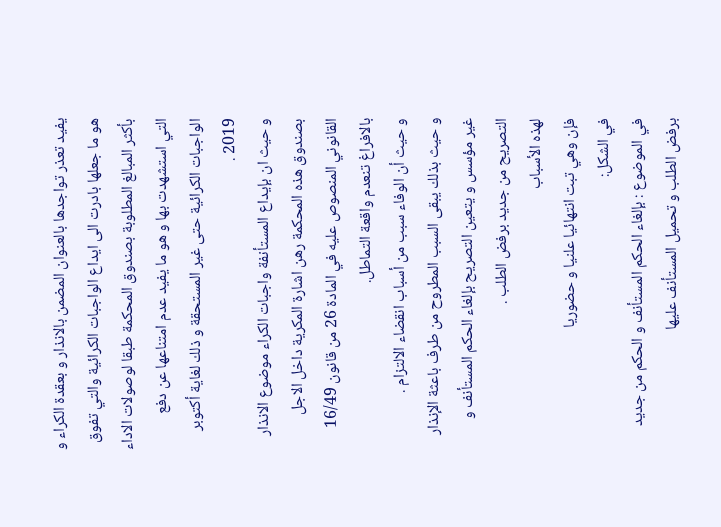يفيد تعذر تواجدها بالعنوان المضمن بالانذار و بعقدة الكراء و هو ما جعلها بادرت الى ايداع الواجبات الكرائية والتي تفوق بأكثر المبالغ المطلوبة بصندوق المحكمة طبقا لوصولات الاداء التي استشهدت بها و هو ما يفيد عدم امتناعها عن دفع الواجبات الكرائية حتى غير المستحقة و ذلك لغاية أكتوبر 2019 .
و حيث ان بإيداع المستأنفة واجبات الكراء موضوع الانذار بصندوق هذه المحكمة رهن اشارة المكرية داخل الاجل القانوني المنصوص عليه في المادة 26 من قانون 16/49 بالافراغ تنعدم واقعة التماطل.
و حيث أن الوفاء سبب من أسباب انقضاء الالتزام .
و حيث بذلك يبقى السبب المطروح من طرف باعثة الإنذار غير مؤسس و يتعين التصريح بإلغاء الحكم المستأنف و التصريح من جديد برفض الطلب .
لهذه الأسباب
فإن وهي تبت انتهائيا علنيا و حضوريا
في الشكل:
في الموضوع : بإلغاء الحكم المستأنف و الحكم من جديد برفض الطلب و تحميل المستأنف عليها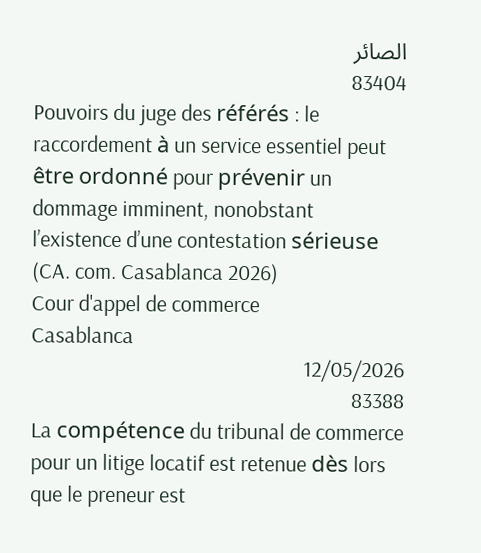الصائر
83404
Pouvoirs du juge des référés : le raccordement à un service essentiel peut être ordonné pour prévenir un dommage imminent, nonobstant l’existence d’une contestation sérieuse (CA. com. Casablanca 2026)
Cour d'appel de commerce
Casablanca
12/05/2026
83388
La compétence du tribunal de commerce pour un litige locatif est retenue dès lors que le preneur est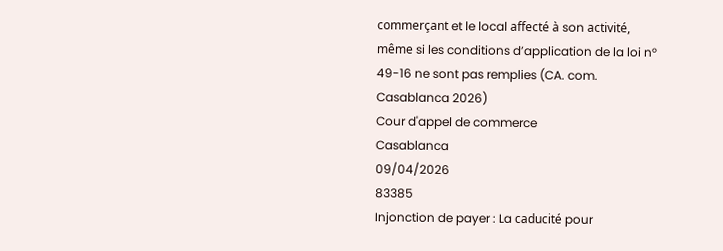commerçant et le local affecté à son activité, même si les conditions d’application de la loi n° 49-16 ne sont pas remplies (CA. com. Casablanca 2026)
Cour d'appel de commerce
Casablanca
09/04/2026
83385
Injonction de payer : La caducité pour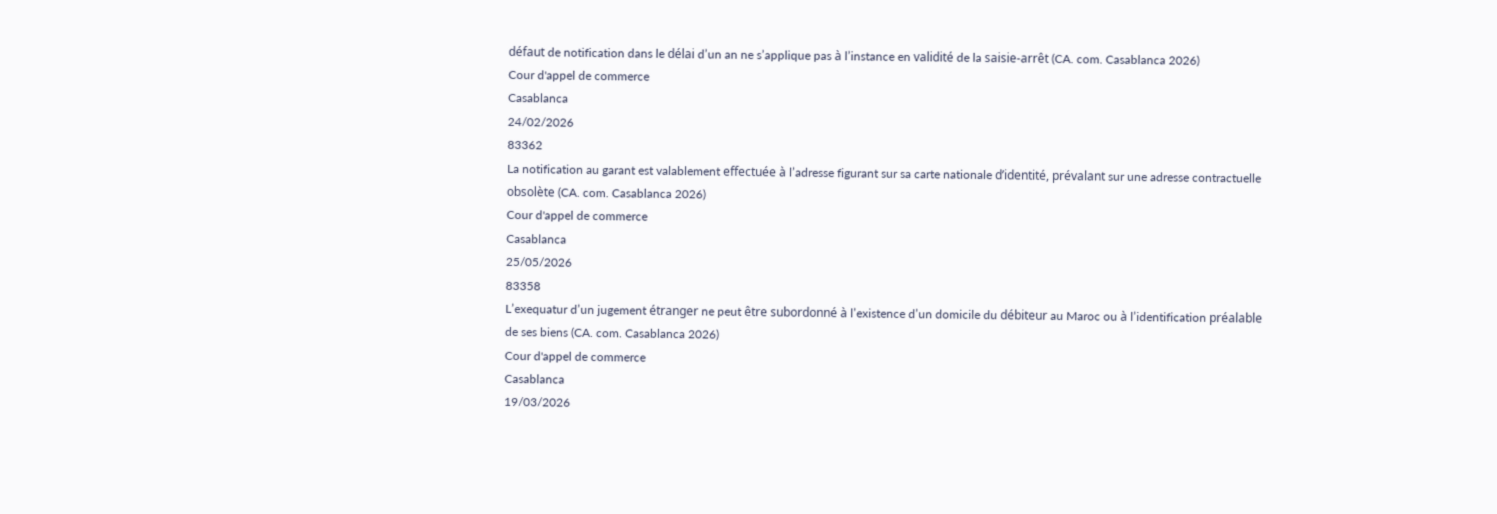défaut de notification dans le délai d’un an ne s’applique pas à l’instance en validité de la saisie-arrêt (CA. com. Casablanca 2026)
Cour d'appel de commerce
Casablanca
24/02/2026
83362
La notification au garant est valablement effectuée à l’adresse figurant sur sa carte nationale d’identité, prévalant sur une adresse contractuelle obsolète (CA. com. Casablanca 2026)
Cour d'appel de commerce
Casablanca
25/05/2026
83358
L’exequatur d’un jugement étranger ne peut être subordonné à l’existence d’un domicile du débiteur au Maroc ou à l’identification préalable de ses biens (CA. com. Casablanca 2026)
Cour d'appel de commerce
Casablanca
19/03/2026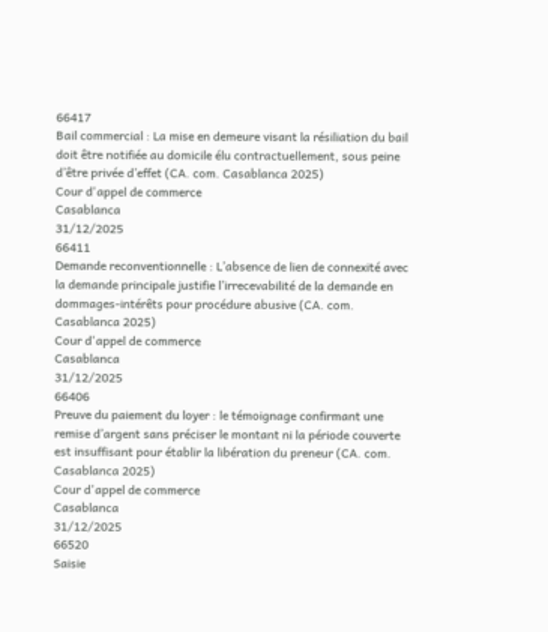66417
Bail commercial : La mise en demeure visant la résiliation du bail doit être notifiée au domicile élu contractuellement, sous peine d’être privée d’effet (CA. com. Casablanca 2025)
Cour d'appel de commerce
Casablanca
31/12/2025
66411
Demande reconventionnelle : L’absence de lien de connexité avec la demande principale justifie l’irrecevabilité de la demande en dommages-intérêts pour procédure abusive (CA. com. Casablanca 2025)
Cour d'appel de commerce
Casablanca
31/12/2025
66406
Preuve du paiement du loyer : le témoignage confirmant une remise d’argent sans préciser le montant ni la période couverte est insuffisant pour établir la libération du preneur (CA. com. Casablanca 2025)
Cour d'appel de commerce
Casablanca
31/12/2025
66520
Saisie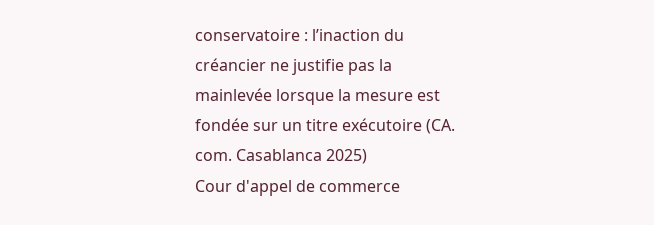conservatoire : l’inaction du créancier ne justifie pas la mainlevée lorsque la mesure est fondée sur un titre exécutoire (CA. com. Casablanca 2025)
Cour d'appel de commerce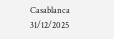Casablanca
31/12/2025